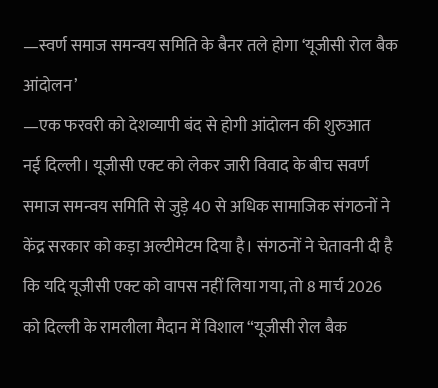—स्वर्ण समाज समन्वय समिति के बैनर तले होगा ‘यूजीसी रोल बैक आंदोलन’
—एक फरवरी को देशव्यापी बंद से होगी आंदोलन की शुरुआत
नई दिल्ली। यूजीसी एक्ट को लेकर जारी विवाद के बीच सवर्ण समाज समन्वय समिति से जुड़े 40 से अधिक सामाजिक संगठनों ने केंद्र सरकार को कड़ा अल्टीमेटम दिया है। संगठनों ने चेतावनी दी है कि यदि यूजीसी एक्ट को वापस नहीं लिया गया, तो 8 मार्च 2026 को दिल्ली के रामलीला मैदान में विशाल “यूजीसी रोल बैक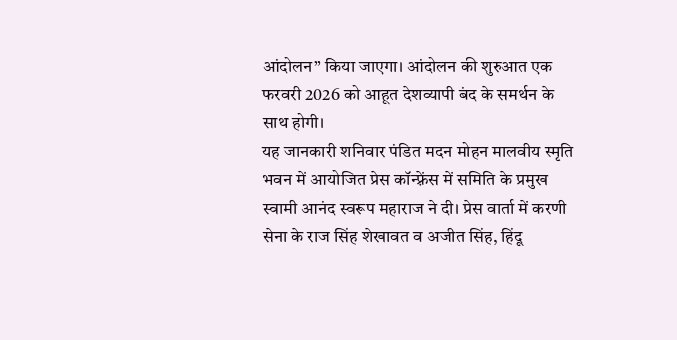आंदोलन” किया जाएगा। आंदोलन की शुरुआत एक फरवरी 2026 को आहूत देशव्यापी बंद के समर्थन के साथ होगी।
यह जानकारी शनिवार पंडित मदन मोहन मालवीय स्मृति भवन में आयोजित प्रेस कॉन्फ़्रेंस में समिति के प्रमुख स्वामी आनंद स्वरूप महाराज ने दी। प्रेस वार्ता में करणी सेना के राज सिंह शेखावत व अजीत सिंह, हिंदू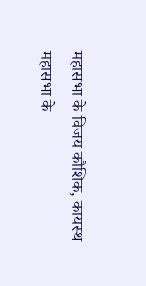महासभा के विजय कौशिक, कायस्थ महासभा के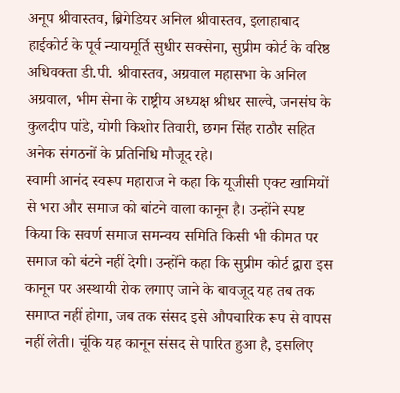अनूप श्रीवास्तव, ब्रिगेडियर अनिल श्रीवास्तव, इलाहाबाद हाईकोर्ट के पूर्व न्यायमूर्ति सुधीर सक्सेना, सुप्रीम कोर्ट के वरिष्ठ अधिवक्ता डी.पी. श्रीवास्तव, अग्रवाल महासभा के अनिल अग्रवाल, भीम सेना के राष्ट्रीय अध्यक्ष श्रीधर साल्वे, जनसंघ के कुलदीप पांडे, योगी किशोर तिवारी, छगन सिंह राठौर सहित अनेक संगठनों के प्रतिनिधि मौजूद रहे।
स्वामी आनंद स्वरूप महाराज ने कहा कि यूजीसी एक्ट खामियों से भरा और समाज को बांटने वाला कानून है। उन्होंने स्पष्ट किया कि सवर्ण समाज समन्वय समिति किसी भी कीमत पर समाज को बंटने नहीं देगी। उन्होंने कहा कि सुप्रीम कोर्ट द्वारा इस कानून पर अस्थायी रोक लगाए जाने के बावजूद यह तब तक समाप्त नहीं होगा, जब तक संसद इसे औपचारिक रूप से वापस नहीं लेती। चूंकि यह कानून संसद से पारित हुआ है, इसलिए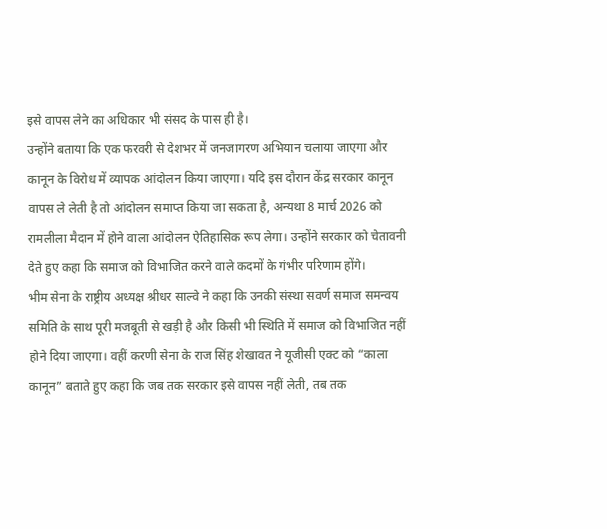इसे वापस लेने का अधिकार भी संसद के पास ही है।
उन्होंने बताया कि एक फरवरी से देशभर में जनजागरण अभियान चलाया जाएगा और कानून के विरोध में व्यापक आंदोलन किया जाएगा। यदि इस दौरान केंद्र सरकार कानून वापस ले लेती है तो आंदोलन समाप्त किया जा सकता है, अन्यथा 8 मार्च 2026 को रामलीला मैदान में होने वाला आंदोलन ऐतिहासिक रूप लेगा। उन्होंने सरकार को चेतावनी देते हुए कहा कि समाज को विभाजित करने वाले कदमों के गंभीर परिणाम होंगे।
भीम सेना के राष्ट्रीय अध्यक्ष श्रीधर साल्वे ने कहा कि उनकी संस्था सवर्ण समाज समन्वय समिति के साथ पूरी मजबूती से खड़ी है और किसी भी स्थिति में समाज को विभाजित नहीं होने दिया जाएगा। वहीं करणी सेना के राज सिंह शेखावत ने यूजीसी एक्ट को “काला कानून” बताते हुए कहा कि जब तक सरकार इसे वापस नहीं लेती, तब तक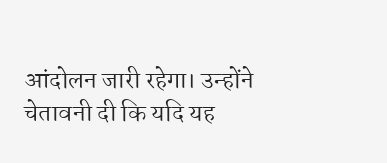आंदोलन जारी रहेगा। उन्होंने चेतावनी दी कि यदि यह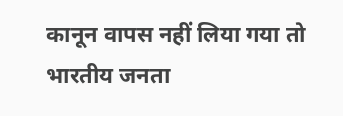कानून वापस नहीं लिया गया तो भारतीय जनता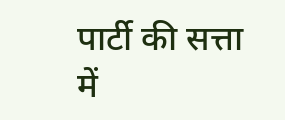पार्टी की सत्ता में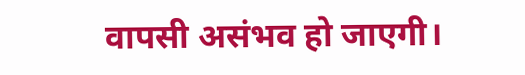वापसी असंभव हो जाएगी।